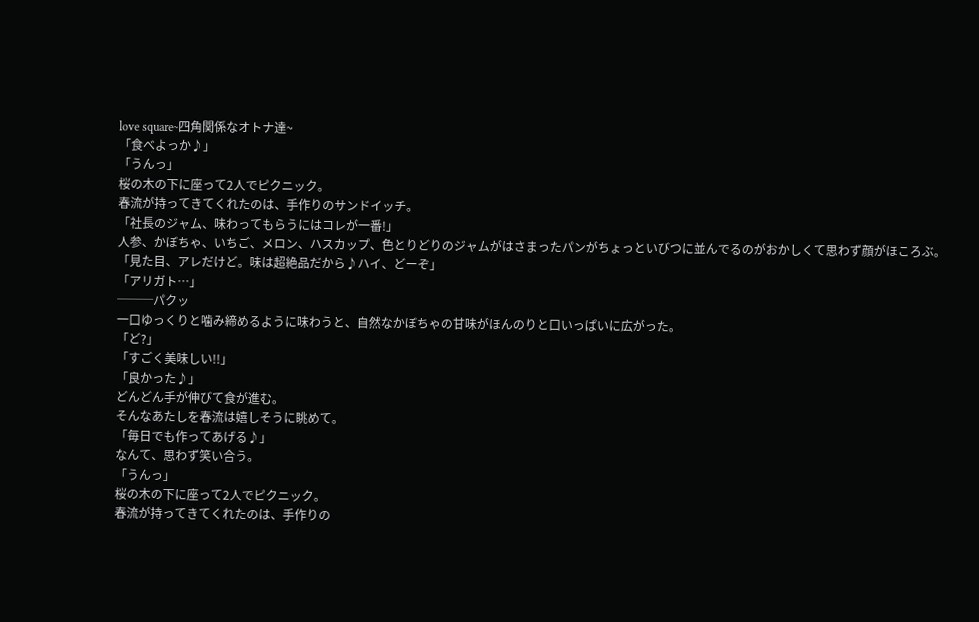love square~四角関係なオトナ達~
「食べよっか♪」
「うんっ」
桜の木の下に座って2人でピクニック。
春流が持ってきてくれたのは、手作りのサンドイッチ。
「社長のジャム、味わってもらうにはコレが一番!」
人参、かぼちゃ、いちご、メロン、ハスカップ、色とりどりのジャムがはさまったパンがちょっといびつに並んでるのがおかしくて思わず顔がほころぶ。
「見た目、アレだけど。味は超絶品だから♪ハイ、どーぞ」
「アリガト…」
───パクッ
一口ゆっくりと噛み締めるように味わうと、自然なかぼちゃの甘味がほんのりと口いっぱいに広がった。
「ど?」
「すごく美味しい!!」
「良かった♪」
どんどん手が伸びて食が進む。
そんなあたしを春流は嬉しそうに眺めて。
「毎日でも作ってあげる♪」
なんて、思わず笑い合う。
「うんっ」
桜の木の下に座って2人でピクニック。
春流が持ってきてくれたのは、手作りの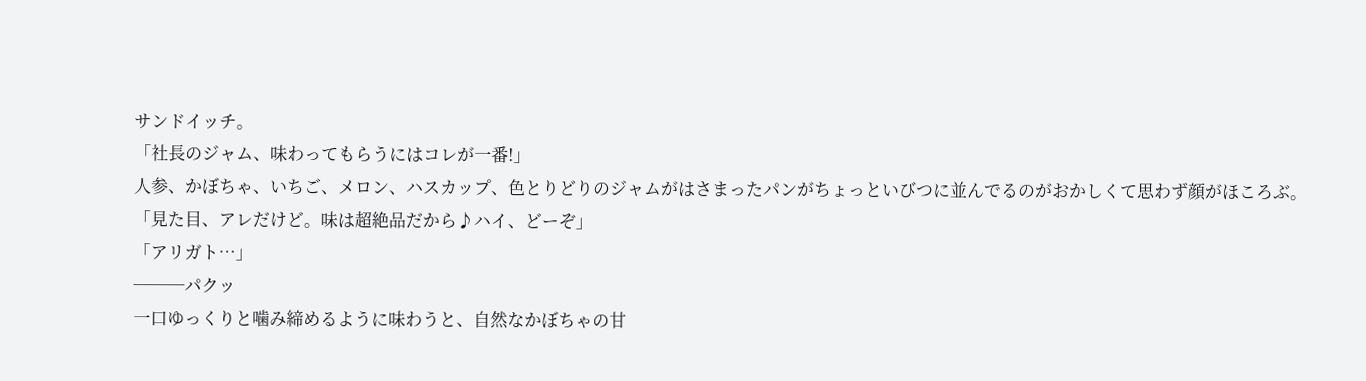サンドイッチ。
「社長のジャム、味わってもらうにはコレが一番!」
人参、かぼちゃ、いちご、メロン、ハスカップ、色とりどりのジャムがはさまったパンがちょっといびつに並んでるのがおかしくて思わず顔がほころぶ。
「見た目、アレだけど。味は超絶品だから♪ハイ、どーぞ」
「アリガト…」
───パクッ
一口ゆっくりと噛み締めるように味わうと、自然なかぼちゃの甘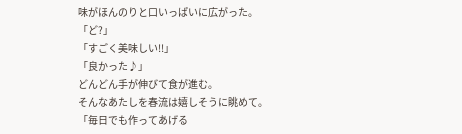味がほんのりと口いっぱいに広がった。
「ど?」
「すごく美味しい!!」
「良かった♪」
どんどん手が伸びて食が進む。
そんなあたしを春流は嬉しそうに眺めて。
「毎日でも作ってあげる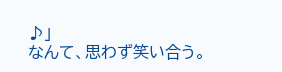♪」
なんて、思わず笑い合う。